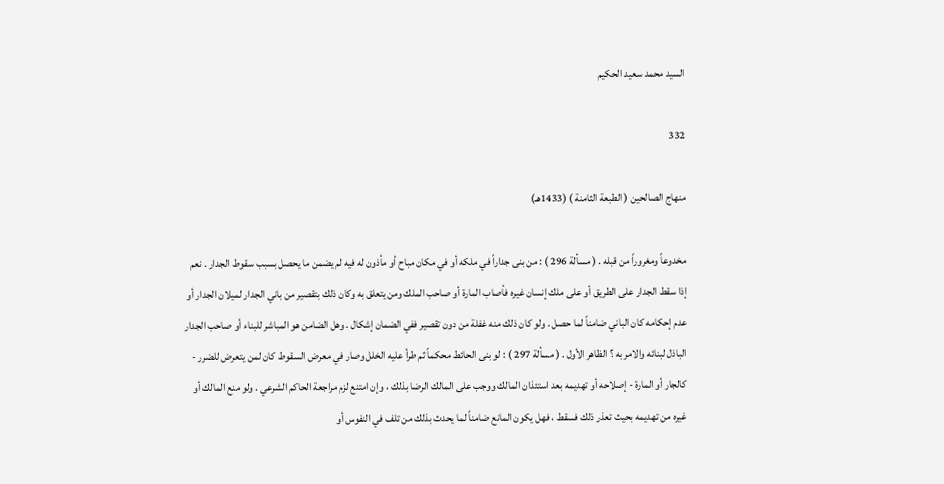السيد محمد سعيد الحكيم

332

منهاج الصالحين ( الطبعة الثامنة ) (1433هـ)

مخدوعاً ومغروراً من قبله . ( مسألة 296 ) : من بنى جداراً في ملكه أو في مكان مباح أو مأذون له فيه لم يضمن ما يحصل بسبب سقوط الجدار . نعم إذا سقط الجدار على الطريق أو على ملك إنسان غيره فأصاب المارة أو صاحب الملك ومن يتعلق به وكان ذلك بتقصير من باني الجدار لميلان الجدار أو عدم إحكامه كان الباني ضامناً لما حصل . ولو كان ذلك منه غفلة من دون تقصير ففي الضمان إشكال . وهل الضامن هو المباشر للبناء أو صاحب الجدار الباذل لبنائه والامر به ؟ الظاهر الأول . ( مسألة 297 ) : لو بنى الحائط محكماً ثم طرأ عليه الخلل وصار في معرض السقوط كان لمن يتعرض للضرر - كالجار أو المارة - إصلاحه أو تهديمه بعد استئذان المالك ووجب على المالك الرضا بذلك ، وإن امتنع لزم مراجعة الحاكم الشرعي . ولو منع المالك أو غيره من تهديمه بحيث تعذر ذلك فسقط ، فهل يكون المانع ضامناً لما يحدث بذلك من تلف في النفوس أو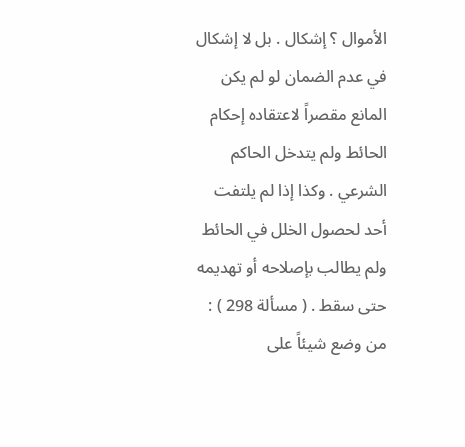الأموال ؟ إشكال . بل لا إشكال في عدم الضمان لو لم يكن المانع مقصراً لاعتقاده إحكام الحائط ولم يتدخل الحاكم الشرعي . وكذا إذا لم يلتفت أحد لحصول الخلل في الحائط ولم يطالب بإصلاحه أو تهديمه حتى سقط . ( مسألة 298 ) : من وضع شيئاً على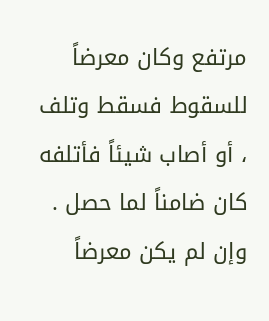مرتفع وكان معرضاً للسقوط فسقط وتلف ، أو أصاب شيئاً فأتلفه كان ضامناً لما حصل . وإن لم يكن معرضاً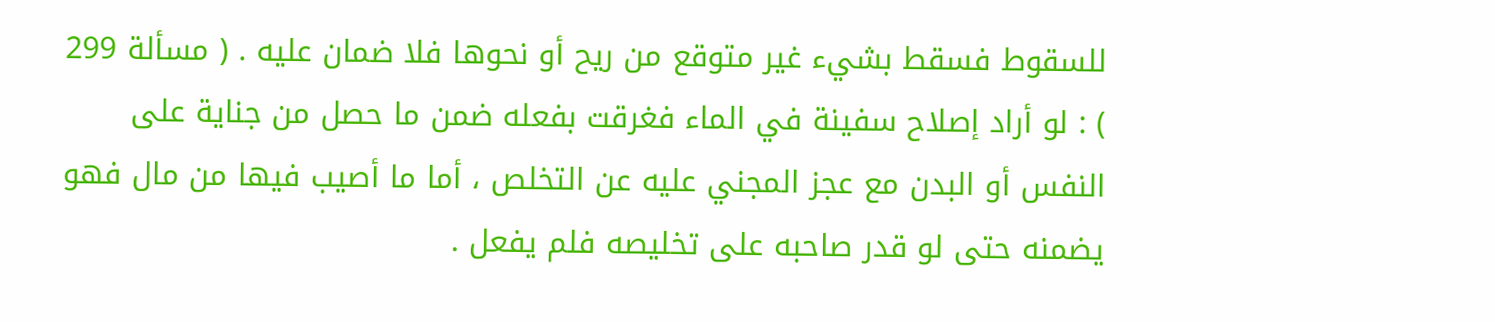للسقوط فسقط بشيء غير متوقع من ريح أو نحوها فلا ضمان عليه . ( مسألة 299 ) : لو أراد إصلاح سفينة في الماء فغرقت بفعله ضمن ما حصل من جناية على النفس أو البدن مع عجز المجني عليه عن التخلص ، أما ما أصيب فيها من مال فهو يضمنه حتى لو قدر صاحبه على تخليصه فلم يفعل .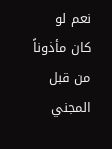نعم لو كان مأذوناً من قبل المجني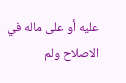عليه أو على ماله في الاصلاح ولم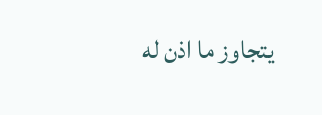يتجاوز ما اذن له